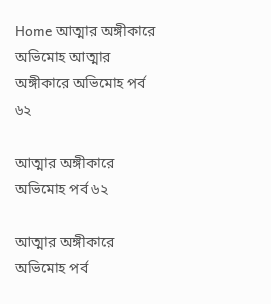Home আত্মার অঙ্গীকারে অভিমোহ আত্মার অঙ্গীকারে অভিমোহ পর্ব ৬২

আত্মার অঙ্গীকারে অভিমোহ পর্ব ৬২

আত্মার অঙ্গীকারে অভিমোহ পর্ব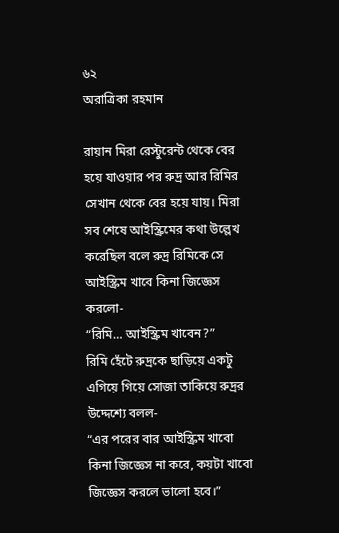৬২
অরাত্রিকা রহমান

রায়ান মিরা রেস্টুরেন্ট থেকে বের হয়ে যাওয়ার পর রুদ্র আর রিমির সেখান থেকে বের হয়ে যায়। মিরা সব শেষে আইস্ক্রিমের কথা উল্লেখ করেছিল বলে রুদ্র রিমিকে সে আইস্ক্রিম খাবে কিনা জিজ্ঞেস করলো-
“রিমি… আইস্ক্রিম খাবেন?”
রিমি হেঁটে রুদ্রকে ছাড়িয়ে একটু এগিয়ে গিয়ে সোজা তাকিয়ে রুদ্রর উদ্দেশ্যে বলল-
“এর পরের বার আইস্ক্রিম খাবো কিনা জিজ্ঞেস না করে, কয়টা খাবো জিজ্ঞেস করলে ভালো হবে।”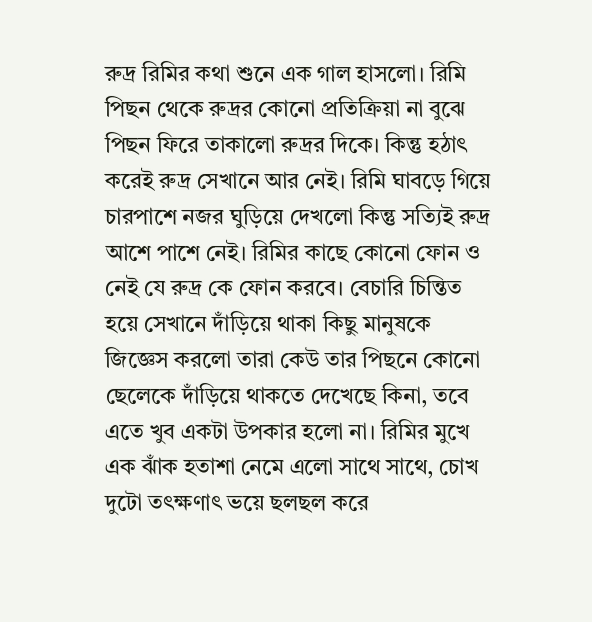রুদ্র রিমির কথা শুনে এক গাল হাসলো। রিমি পিছন থেকে রুদ্রর কোনো প্রতিক্রিয়া না বুঝে পিছন ফিরে তাকালো রুদ্রর দিকে। কিন্তু হঠাৎ করেই রুদ্র সেখানে আর নেই। রিমি ঘাবড়ে গিয়ে চারপাশে নজর ঘুড়িয়ে দেখলো কিন্তু সত্যিই রুদ্র আশে পাশে নেই। রিমির কাছে কোনো ফোন ও নেই যে রুদ্র কে ফোন করবে। বেচারি চিন্তিত হয়ে সেখানে দাঁড়িয়ে থাকা কিছু মানুষকে জিজ্ঞেস করলো তারা কেউ তার পিছনে কোনো ছেলেকে দাঁড়িয়ে থাকতে দেখেছে কিনা, তবে এতে খুব একটা উপকার হলো না। রিমির মুখে এক ঝাঁক হতাশা নেমে এলো সাথে সাথে, চোখ দুটো তৎক্ষণাৎ ভয়ে ছলছল করে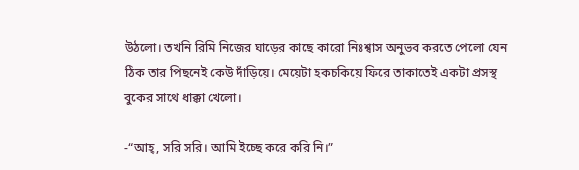উঠলো। তখনি রিমি নিজের ঘাড়ের কাছে কারো নিঃশ্বাস অনুভব করতে পেলো যেন ঠিক তার পিছনেই কেউ দাঁড়িয়ে। মেয়েটা হকচকিয়ে ফিরে তাকাতেই একটা প্রসস্থ বুকের সাথে ধাক্কা খেলো।

-“আহ্, সরি সরি। আমি ইচ্ছে করে করি নি।”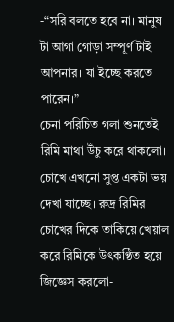-“সরি বলতে হবে না। মানুষ টা আগা গোড়া সম্পূর্ণ টাই আপনার। যা ইচ্ছে করতে পারেন।”
চেনা পরিচিত গলা শুনতেই রিমি মাথা উঁচু করে থাকলো। চোখে এখনো সুপ্ত একটা ভয় দেখা যাচ্ছে। রুদ্র রিমির চোখের দিকে তাকিয়ে খেয়াল করে রিমিকে উৎকণ্ঠিত হয়ে জিজ্ঞেস করলো-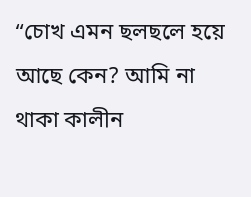“চোখ এমন ছলছলে হয়ে আছে কেন? আমি না থাকা কালীন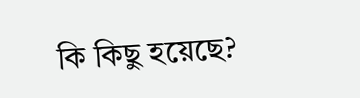কি কিছু হয়েছে?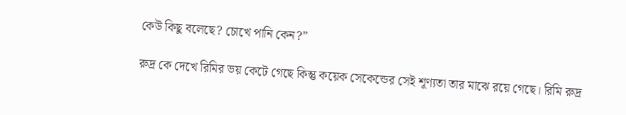কেউ কিছু বলেছে? চোখে পানি কেন?”

রুদ্র কে দেখে রিমির ভয় কেটে গেছে কিন্তু কয়েক সেকেন্ডের সেই শূণ্যতা তার মাঝে রয়ে গেছে। রিমি রুদ্র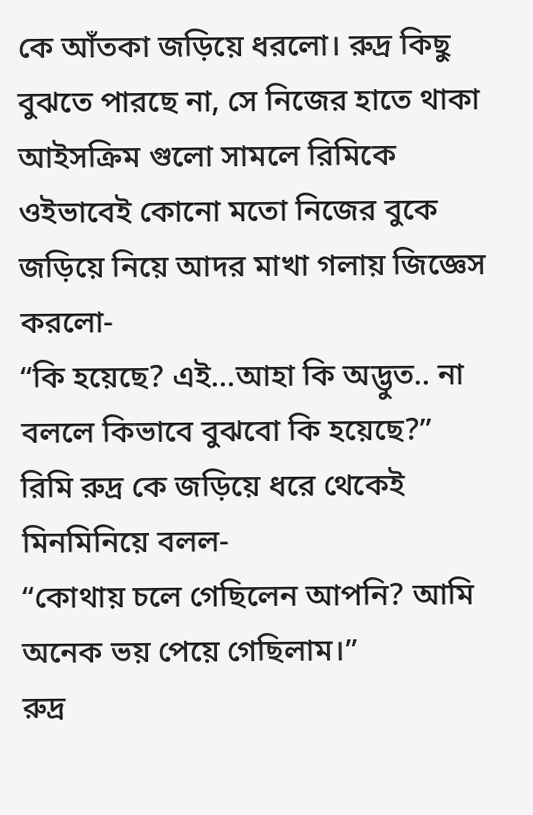কে আঁতকা জড়িয়ে ধরলো। রুদ্র কিছু বুঝতে পারছে না, সে নিজের হাতে থাকা আইসক্রিম গুলো সামলে রিমিকে ওইভাবেই কোনো মতো নিজের বুকে জড়িয়ে নিয়ে আদর মাখা গলায় জিজ্ঞেস করলো-
“কি হয়েছে? এই…আহা কি অদ্ভুত.. না বললে কিভাবে বুঝবো কি হয়েছে?”
রিমি রুদ্র কে জড়িয়ে ধরে থেকেই মিনমিনিয়ে বলল-
“কোথায় চলে গেছিলেন আপনি? আমি অনেক ভয় পেয়ে গেছিলাম।”
রুদ্র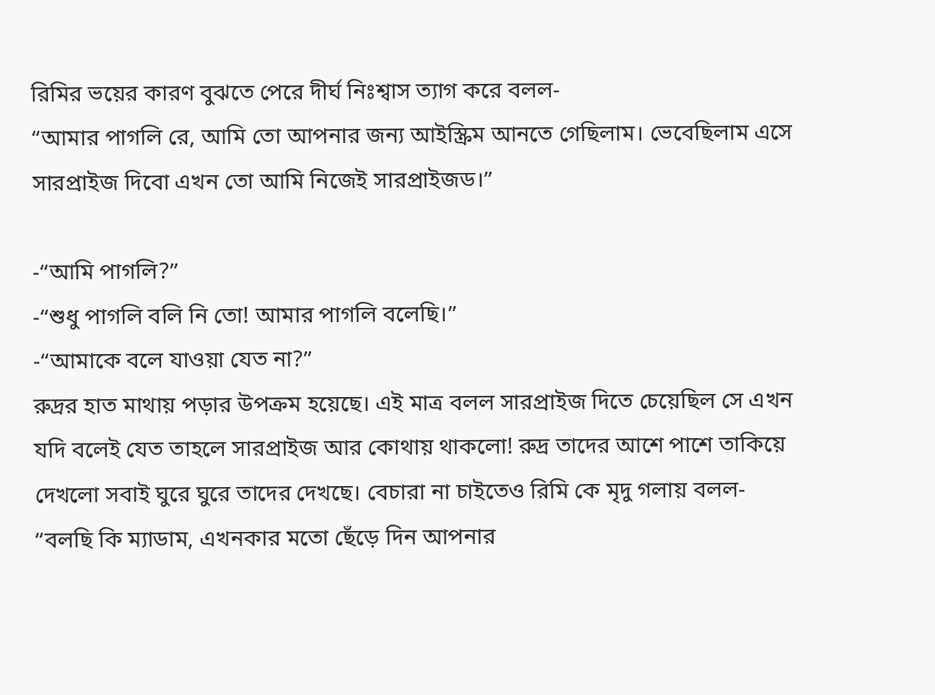রিমির ভয়ের কারণ বুঝতে পেরে দীর্ঘ নিঃশ্বাস ত্যাগ করে বলল-
“আমার পাগলি রে, আমি তো আপনার জন্য আইস্ক্রিম আনতে গেছিলাম। ভেবেছিলাম এসে সারপ্রাইজ দিবো এখন তো আমি নিজেই সারপ্রাইজড।”

-“আমি পাগলি?”
-“শুধু পাগলি বলি নি তো! আমার পাগলি বলেছি।”
-“আমাকে বলে যাওয়া যেত না?”
রুদ্রর হাত মাথায় পড়ার উপক্রম হয়েছে। এই মাত্র বলল সারপ্রাইজ দিতে চেয়েছিল সে এখন যদি বলেই যেত তাহলে সারপ্রাইজ আর কোথায় থাকলো! রুদ্র তাদের আশে পাশে তাকিয়ে দেখলো সবাই ঘুরে ঘুরে তাদের দেখছে। বেচারা না চাইতেও রিমি কে মৃদু গলায় বলল-
“বলছি কি ম্যাডাম, এখনকার মতো ছেঁড়ে দিন আপনার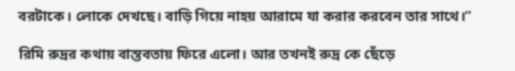বরটাকে। লোকে দেখছে। বাড়ি গিয়ে নাহয় আরামে যা করার করবেন তার সাথে।”

রিমি রুদ্রর কথায় বাস্তবতায় ফিরে এলো। আর তখনই রুদ্র কে ছেঁড়ে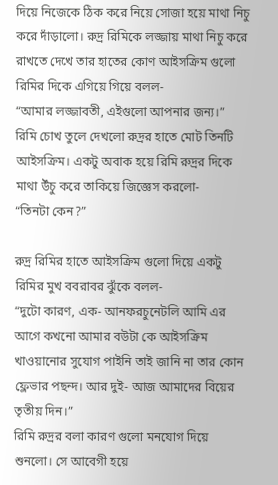দিয়ে নিজেকে ঠিক করে নিয়ে সোজা হয়ে মাথা নিচু করে দাঁড়ালো। রুদ্র রিমিকে লজ্জায় মাথা নিচু করে রাখতে দেখে তার হাতের কোণ আইসক্রিম গুলো রিমির দিকে এগিয়ে গিয়ে বলল-
“আমার লজ্জাবতী, এইগুলো আপনার জন্য।”
রিমি চোখ তুলে দেখলো রুদ্রর হাতে মোট তিনটি আইসক্রিম। একটু অবাক হয়ে রিমি রুদ্রর দিকে মাথা উঁচু করে তাকিয়ে জিজ্ঞেস করলো-
“তিনটা কেন?”

রুদ্র রিমির হাতে আইসক্রিম গুলো দিয়ে একটু রিমির মুখ ববরাবর ঝুঁকে বলল-
“দুটো কারণ, এক- আনফরচুনেটলি আমি এর আগে কখনো আমার বউটা কে আইসক্রিম খাওয়ানোর সুযোগ পাইনি তাই জানি না তার কোন ফ্লেভার পছন্দ। আর দুই- আজ আমাদের বিয়ের তৃতীয় দিন।”
রিমি রুদ্রর বলা কারণ গুলো মনযোগ দিয়ে শুনলো। সে আবেগী হয়ে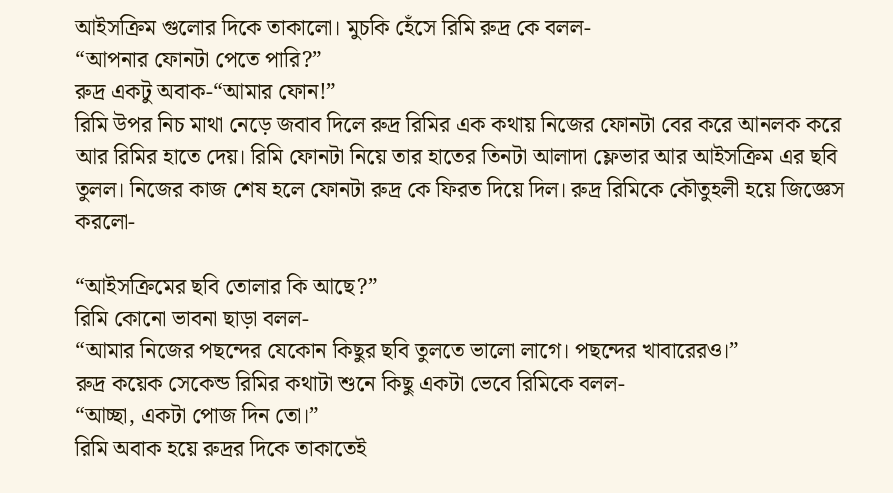আইসক্রিম গুলোর দিকে তাকালো। মুচকি হেঁসে রিমি রুদ্র কে বলল-
“আপনার ফোনটা পেতে পারি?”
রুদ্র একটু অবাক-“আমার ফোন!”
রিমি উপর নিচ মাথা নেড়ে জবাব দিলে রুদ্র রিমির এক কথায় নিজের ফোনটা বের করে আনলক করে আর রিমির হাতে দেয়। রিমি ফোনটা নিয়ে তার হাতের তিনটা আলাদা ফ্লেভার আর আইসক্রিম এর ছবি তুলল। নিজের কাজ শেষ হলে ফোনটা রুদ্র কে ফিরত দিয়ে দিল। রুদ্র রিমিকে কৌতুহলী হয়ে জিজ্ঞেস করলো-

“আইসক্রিমের ছবি তোলার কি আছে?”
রিমি কোনো ভাবনা ছাড়া বলল-
“আমার নিজের পছন্দের যেকোন কিছুর ছবি তুলতে ভালো লাগে। পছন্দের খাবারেরও।”
রুদ্র কয়েক সেকেন্ড রিমির কথাটা শুনে কিছু একটা ভেবে রিমিকে বলল-
“আচ্ছা, একটা পোজ দিন তো।”
রিমি অবাক হয়ে রুদ্রর দিকে তাকাতেই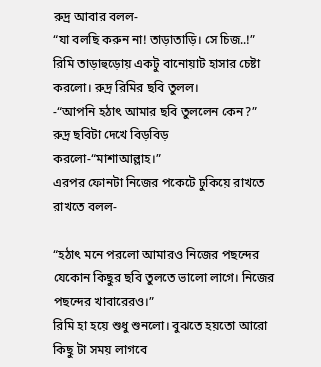রুদ্র আবার বলল-
“যা বলছি করুন না! তাড়াতাড়ি। সে চিজ..!”
রিমি তাড়াহুড়োয় একটু বানোয়াট হাসার চেষ্টা করলো। রুদ্র রিমির ছবি তুলল।
-“আপনি হঠাৎ আমার ছবি তুললেন কেন?”
রুদ্র ছবিটা দেখে বিড়বিড় করলো-“মাশাআল্লাহ।”
এরপর ফোনটা নিজের পকেটে ঢুকিয়ে রাখতে রাখতে বলল-

“হঠাৎ মনে পরলো আমারও নিজের পছন্দের যেকোন কিছুর ছবি তুলতে ভালো লাগে। নিজের পছন্দের খাবারেরও।”
রিমি হা হয়ে শুধু শুনলো। বুঝতে হয়তো আরো কিছু টা সময় লাগবে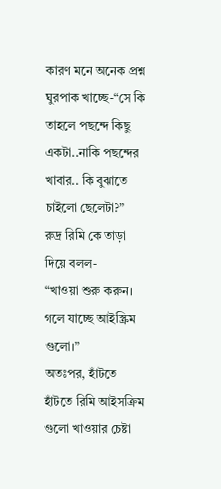কারণ মনে অনেক প্রশ্ন ঘুরপাক খাচ্ছে-“সে কি তাহলে পছন্দে কিছু একটা..নাকি পছন্দের খাবার.. কি বুঝাতে চাইলো ছেলেটা?”
রুদ্র রিমি কে তাড়া দিয়ে বলল-
“খাওয়া শুরু করুন। গলে যাচ্ছে আইস্ক্রিম গুলো।”
অতঃপর, হাঁটতে হাঁটতে রিমি আইসক্রিম গুলো খাওয়ার চেষ্টা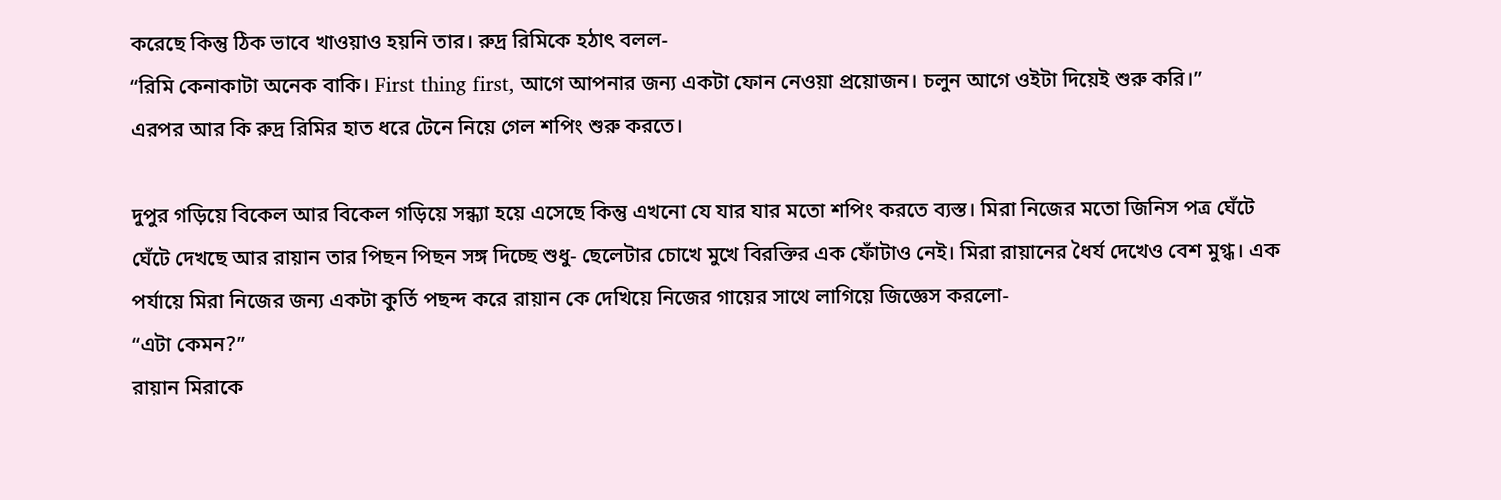করেছে কিন্তু ঠিক ভাবে খাওয়াও হয়নি তার। রুদ্র রিমিকে হঠাৎ বলল-
“রিমি কেনাকাটা অনেক বাকি। First thing first, আগে আপনার জন্য একটা ফোন নেওয়া প্রয়োজন। চলুন আগে ওইটা দিয়েই শুরু করি।”
এরপর আর কি রুদ্র রিমির হাত ধরে টেনে নিয়ে গেল শপিং শুরু করতে।

দুপুর গড়িয়ে বিকেল আর বিকেল গড়িয়ে সন্ধ্যা হয়ে এসেছে কিন্তু এখনো যে যার যার মতো শপিং করতে ব্যস্ত। মিরা নিজের মতো জিনিস পত্র ঘেঁটে ঘেঁটে দেখছে আর রায়ান তার পিছন পিছন সঙ্গ দিচ্ছে শুধু- ছেলেটার চোখে মুখে বিরক্তির এক ফোঁটাও নেই। মিরা রায়ানের ধৈর্য দেখেও বেশ মুগ্ধ। এক পর্যায়ে মিরা নিজের জন্য একটা কুর্তি পছন্দ করে রায়ান কে দেখিয়ে নিজের গায়ের সাথে লাগিয়ে জিজ্ঞেস করলো-
“এটা কেমন?”
রায়ান মিরাকে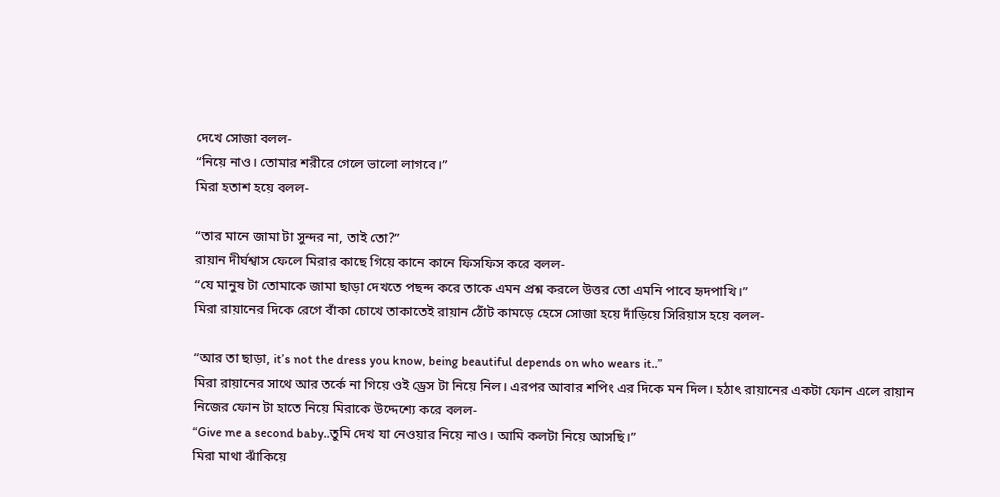দেখে সোজা বলল-
“নিয়ে নাও। তোমার শরীরে গেলে ভালো লাগবে।”
মিরা হতাশ হয়ে বলল-

“তার মানে জামা টা সুন্দর না, তাই তো?”
রায়ান দীর্ঘশ্বাস ফেলে মিরার কাছে গিয়ে কানে কানে ফিসফিস করে বলল-
“যে মানুষ টা তোমাকে জামা ছাড়া দেখতে পছন্দ করে তাকে এমন প্রশ্ন করলে উত্তর তো এমনি পাবে হৃদপাখি।”
মিরা রায়ানের দিকে রেগে বাঁকা চোখে তাকাতেই রায়ান ঠোঁট কামড়ে হেসে সোজা হয়ে দাঁড়িয়ে সিরিয়াস হয়ে বলল-

“আর তা ছাড়া, it’s not the dress you know, being beautiful depends on who wears it..”
মিরা রায়ানের সাথে আর তর্কে না গিয়ে ওই ড্রেস টা নিয়ে নিল। এরপর আবার শপিং এর দিকে মন দিল। হঠাৎ রায়ানের একটা ফোন এলে রায়ান নিজের ফোন টা হাতে নিয়ে মিরাকে উদ্দেশ্যে করে বলল-
“Give me a second baby..তুমি দেখ যা নেওয়ার নিয়ে নাও। আমি কলটা নিয়ে আসছি।”
মিরা মাথা ঝাঁকিয়ে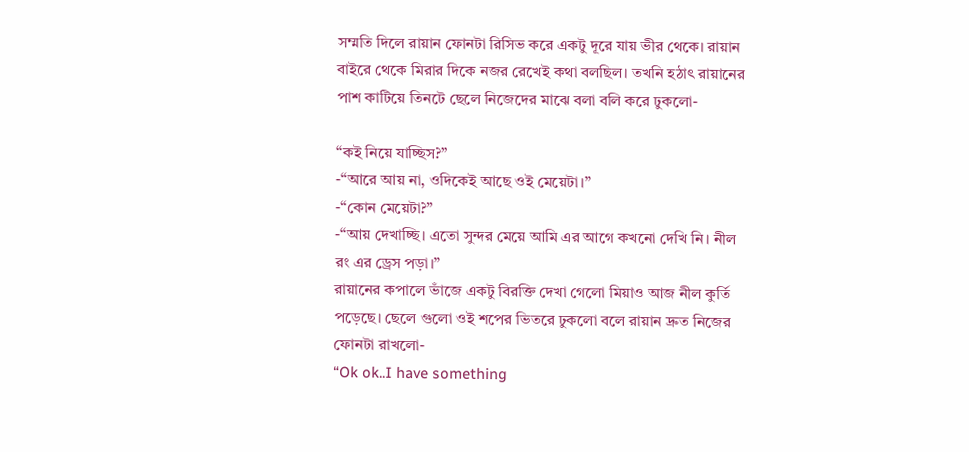সম্মতি দিলে রায়ান ফোনটা রিসিভ করে একটু দূরে যায় ভীর থেকে। রায়ান বাইরে থেকে মিরার দিকে নজর রেখেই কথা বলছিল। তখনি হঠাৎ রায়ানের পাশ কাটিয়ে তিনটে ছেলে নিজেদের মাঝে বলা বলি করে ঢুকলো-

“কই নিয়ে যাচ্ছিস?”
-“আরে আয় না, ওদিকেই আছে ওই মেয়েটা।”
-“কোন মেয়েটা?”
-“আয় দেখাচ্ছি। এতো সুন্দর মেয়ে আমি এর আগে কখনো দেখি নি। নীল রং এর ড্রেস পড়া।”
রায়ানের কপালে ভাঁজে একটু বিরক্তি দেখা গেলো মিয়াও আজ নীল কুর্তি পড়েছে। ছেলে গুলো ওই শপের ভিতরে ঢুকলো বলে রায়ান দ্রুত নিজের ফোনটা রাখলো-
“Ok ok..I have something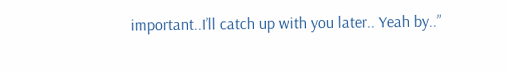important..I’ll catch up with you later.. Yeah by..”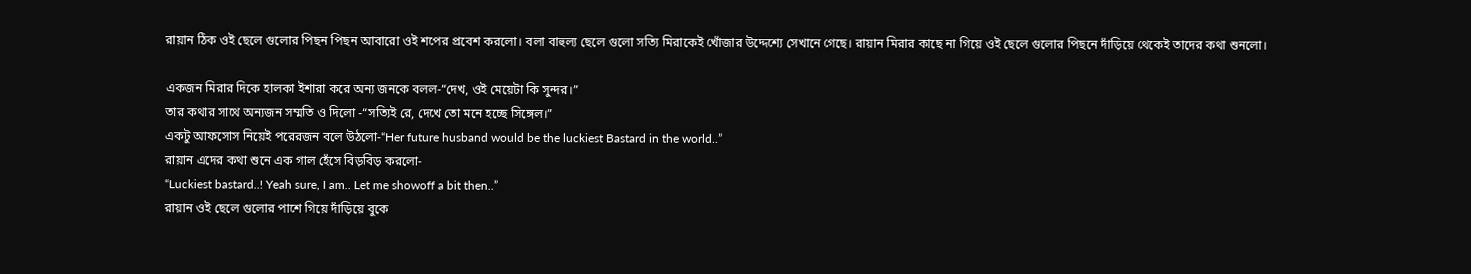রায়ান ঠিক ওই ছেলে গুলোর পিছন পিছন আবারো ওই শপের প্রবেশ করলো। বলা বাহুল্য ছেলে গুলো সত্যি মিরাকেই খোঁজার উদ্দেশ্যে সেখানে গেছে। রায়ান মিরার কাছে না গিয়ে ওই ছেলে গুলোর পিছনে দাঁড়িয়ে থেকেই তাদের কথা শুনলো।

একজন মিরার দিকে হালকা ইশারা করে অন্য জনকে বলল-“দেখ, ওই মেয়েটা কি সুন্দর।”
তার কথার সাথে অন্যজন সম্মতি ও দিলো -“সত্যিই রে, দেখে তো মনে হচ্ছে সিঙ্গেল।”
একটু আফসোস নিয়েই পরেরজন বলে উঠলো-“Her future husband would be the luckiest Bastard in the world..”
রায়ান এদের কথা শুনে এক গাল হেঁসে বিড়বিড় করলো-
“Luckiest bastard..! Yeah sure, I am.. Let me showoff a bit then..”
রায়ান ওই ছেলে গুলোর পাশে গিয়ে দাঁড়িয়ে বুকে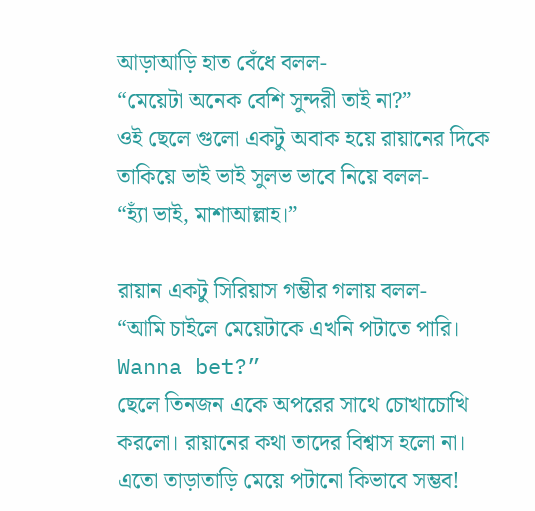আড়াআড়ি হাত বেঁধে বলল-
“মেয়েটা অনেক বেশি সুন্দরী তাই না?”
ওই ছেলে গুলো একটু অবাক হয়ে রায়ানের দিকে তাকিয়ে ভাই ভাই সুলভ ভাবে নিয়ে বলল-
“হ্যাঁ ভাই, মাশাআল্লাহ।”

রায়ান একটু সিরিয়াস গম্ভীর গলায় বলল-
“আমি চাইলে মেয়েটাকে এখনি পটাতে পারি। Wanna bet?”
ছেলে তিনজন একে অপরের সাথে চোখাচোখি করলো। রায়ানের কথা তাদের বিশ্বাস হলো না। এতো তাড়াতাড়ি মেয়ে পটানো কিভাবে সম্ভব!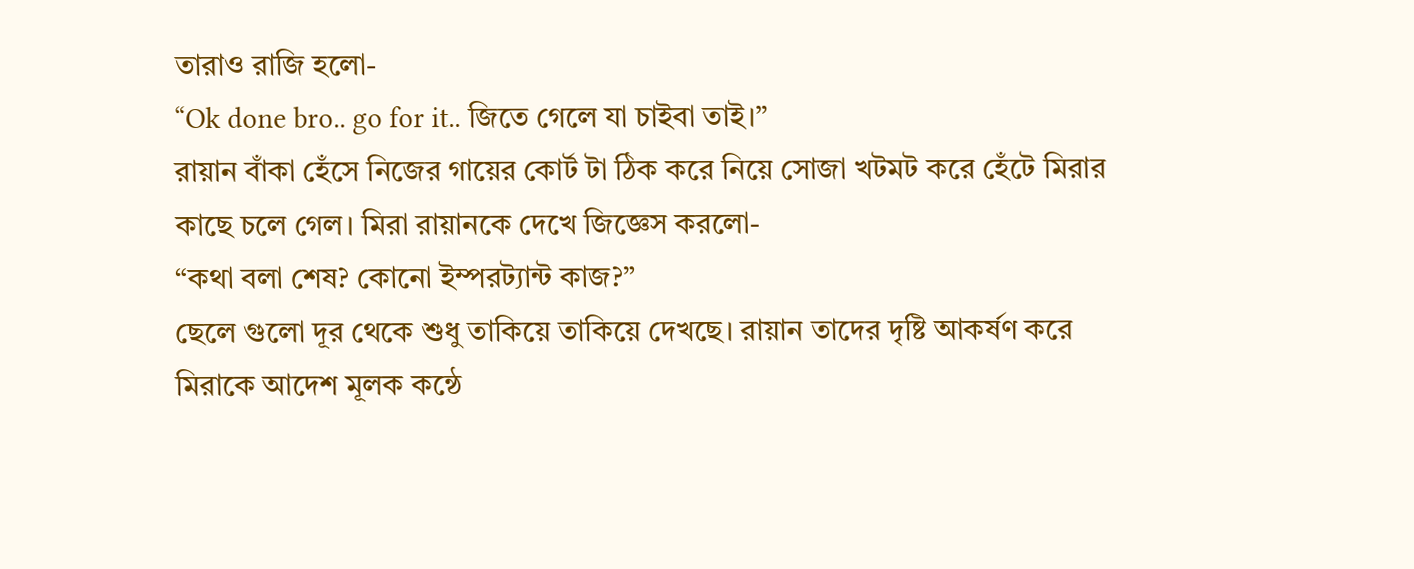তারাও রাজি হলো-
“Ok done bro.. go for it.. জিতে গেলে যা চাইবা তাই।”
রায়ান বাঁকা হেঁসে নিজের গায়ের কোর্ট টা ঠিক করে নিয়ে সোজা খটমট করে হেঁটে মিরার কাছে চলে গেল। মিরা রায়ানকে দেখে জিজ্ঞেস করলো-
“কথা বলা শেষ? কোনো ইম্পরট্যান্ট কাজ?”
ছেলে গুলো দূর থেকে শুধু তাকিয়ে তাকিয়ে দেখছে। রায়ান তাদের দৃষ্টি আকর্ষণ করে মিরাকে আদেশ মূলক কন্ঠে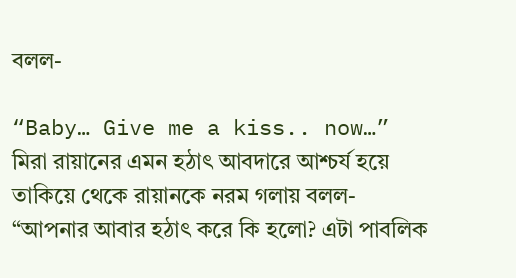বলল-

“Baby… Give me a kiss.. now…”
মিরা রায়ানের এমন হঠাৎ আবদারে আশ্চর্য হয়ে তাকিয়ে থেকে রায়ানকে নরম গলায় বলল-
“আপনার আবার হঠাৎ করে কি হলো? এটা পাবলিক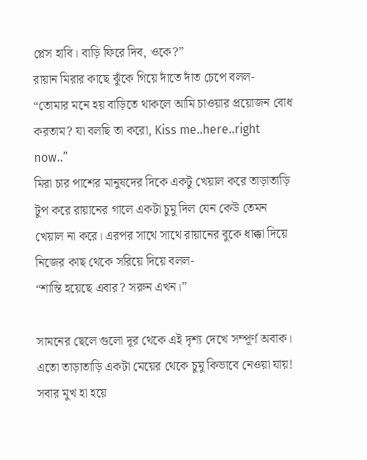প্লেস হাবি। বাড়ি ফিরে দিব, ওকে?”
রায়ান মিরার কাছে ঝুঁকে গিয়ে দাঁতে দাঁত চেপে বলল-
“তোমার মনে হয় বাড়িতে থাকলে আমি চাওয়ার প্রয়োজন বোধ করতাম? যা বলছি তা করো, Kiss me..here..right now..”
মিরা চার পাশের মানুষদের দিকে একটু খেয়াল করে তাড়াতাড়ি টুপ করে রায়ানের গালে একটা চুমু দিল যেন কেউ তেমন খেয়াল না করে। এরপর সাথে সাথে রায়ানের বুকে ধাক্কা দিয়ে নিজের কাছ থেকে সরিয়ে দিয়ে বলল-
“শান্তি হয়েছে এবার? সরুন এখন।”

সামনের ছেলে গুলো দূর থেকে এই দৃশ্য দেখে সম্পূর্ণ অবাক। এতো তাড়াতাড়ি একটা মেয়ের থেকে চুমু কিভাবে নেওয়া যায়! সবার মুখ হা হয়ে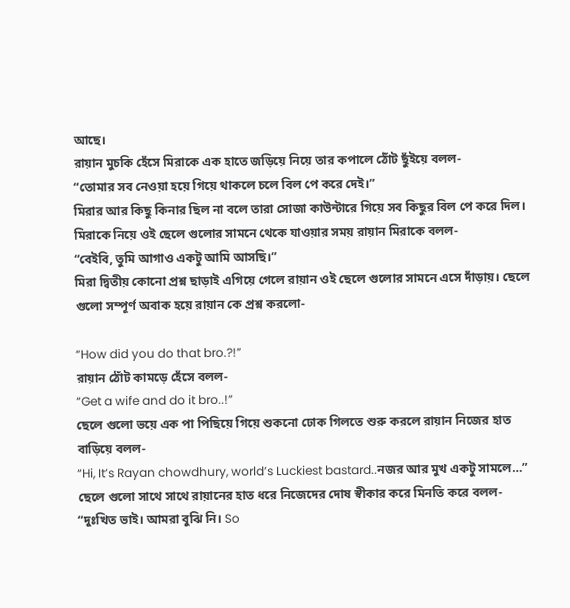আছে।
রায়ান মুচকি হেঁসে মিরাকে এক হাতে জড়িয়ে নিয়ে তার কপালে ঠোঁট ছুঁইয়ে বলল-
“তোমার সব নেওয়া হয়ে গিয়ে থাকলে চলে বিল পে করে দেই।”
মিরার আর কিছু কিনার ছিল না বলে তারা সোজা কাউন্টারে গিয়ে সব কিছুর বিল পে করে দিল। মিরাকে নিয়ে ওই ছেলে গুলোর সামনে থেকে যাওয়ার সময় রায়ান মিরাকে বলল-
“বেইবি, তুমি আগাও একটু আমি আসছি।”
মিরা দ্বিতীয় কোনো প্রশ্ন ছাড়াই এগিয়ে গেলে রায়ান ওই ছেলে গুলোর সামনে এসে দাঁড়ায়। ছেলে গুলো সম্পূর্ণ অবাক হয়ে রায়ান কে প্রশ্ন করলো-

“How did you do that bro.?!”
রায়ান ঠোঁট কামড়ে হেঁসে বলল-
“Get a wife and do it bro..!”
ছেলে গুলো ভয়ে এক পা পিছিয়ে গিয়ে শুকনো ঢোক গিলতে শুরু করলে রায়ান নিজের হাত বাড়িয়ে বলল-
“Hi, It’s Rayan chowdhury, world’s Luckiest bastard..নজর আর মুখ একটু সামলে…”
ছেলে গুলো সাথে সাথে রায়ানের হাত ধরে নিজেদের দোষ স্বীকার করে মিনতি করে বলল-
“দুঃখিত ভাই। আমরা বুঝি নি। So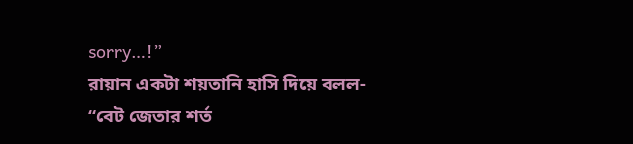sorry…!”
রায়ান একটা শয়তানি হাসি দিয়ে বলল-
“বেট জেতার শর্ত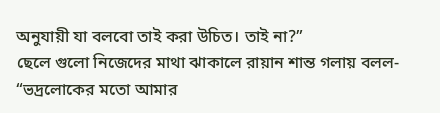অনুযায়ী যা বলবো তাই করা উচিত। তাই না?”
ছেলে গুলো নিজেদের মাথা ঝাকালে রায়ান শান্ত গলায় বলল-
“ভদ্রলোকের মতো আমার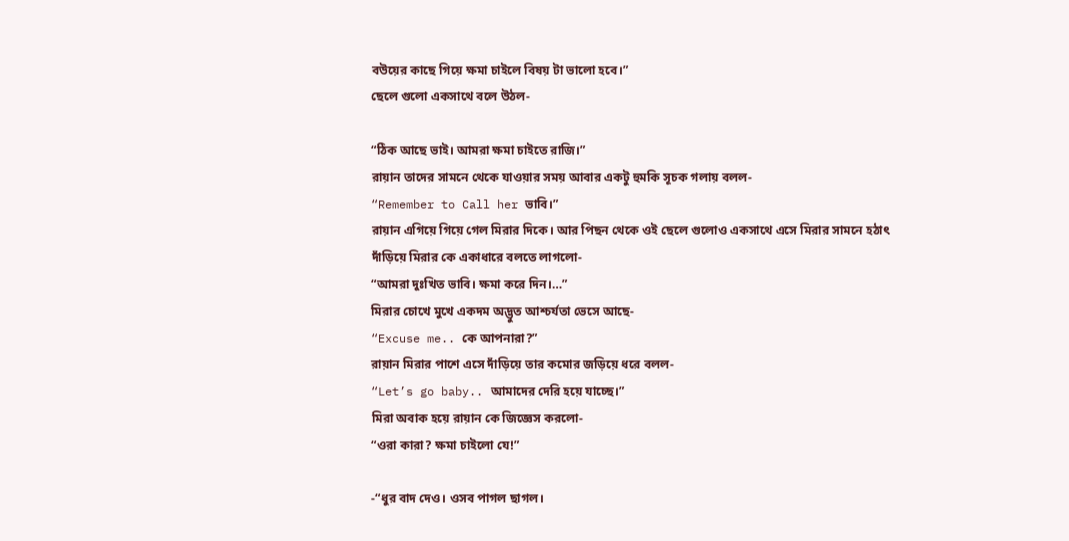বউয়ের কাছে গিয়ে ক্ষমা চাইলে বিষয় টা ভালো হবে।”
ছেলে গুলো একসাথে বলে উঠল-

“ঠিক আছে ভাই। আমরা ক্ষমা চাইতে রাজি।”
রায়ান তাদের সামনে থেকে যাওয়ার সময় আবার একটু হুমকি সূচক গলায় বলল-
“Remember to Call her ভাবি।”
রায়ান এগিয়ে গিয়ে গেল মিরার দিকে। আর পিছন থেকে ওই ছেলে গুলোও একসাথে এসে মিরার সামনে হঠাৎ দাঁড়িয়ে মিরার কে একাধারে বলতে লাগলো-
“আমরা দুঃখিত ভাবি। ক্ষমা করে দিন।…”
মিরার চোখে মুখে একদম অদ্ভুত আশ্চর্যতা ভেসে আছে-
“Excuse me.. কে আপনারা?”
রায়ান মিরার পাশে এসে দাঁড়িয়ে তার কমোর জড়িয়ে ধরে বলল-
“Let’s go baby.. আমাদের দেরি হয়ে যাচ্ছে।”
মিরা অবাক হয়ে রায়ান কে জিজ্ঞেস করলো-
“ওরা কারা? ক্ষমা চাইলো যে!”

-“ধুর বাদ দেও। ওসব পাগল ছাগল।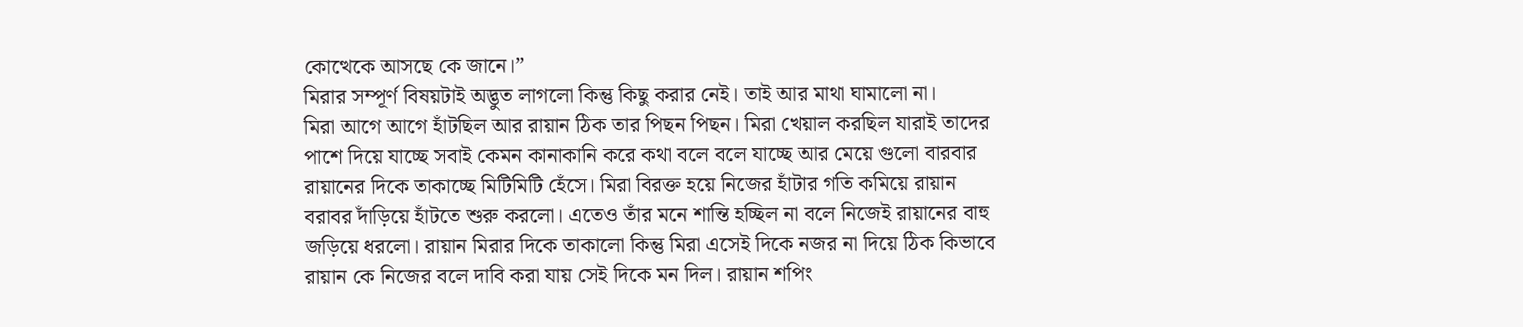কোত্থেকে আসছে কে জানে।”
মিরার সম্পূর্ণ বিষয়টাই অদ্ভুত লাগলো কিন্তু কিছু করার নেই। তাই আর মাথা ঘামালো না।
মিরা আগে আগে হাঁটছিল আর রায়ান ঠিক তার পিছন পিছন। মিরা খেয়াল করছিল যারাই তাদের পাশে দিয়ে যাচ্ছে সবাই কেমন কানাকানি করে কথা বলে বলে যাচ্ছে আর মেয়ে গুলো বারবার রায়ানের দিকে তাকাচ্ছে মিটিমিটি হেঁসে। মিরা বিরক্ত হয়ে নিজের হাঁটার গতি কমিয়ে রায়ান বরাবর দাঁড়িয়ে হাঁটতে শুরু করলো। এতেও তাঁর মনে শান্তি হচ্ছিল না বলে নিজেই রায়ানের বাহু জড়িয়ে ধরলো। রায়ান মিরার দিকে তাকালো কিন্তু মিরা এসেই দিকে নজর না দিয়ে ঠিক কিভাবে রায়ান কে নিজের বলে দাবি করা যায় সেই দিকে মন দিল। রায়ান শপিং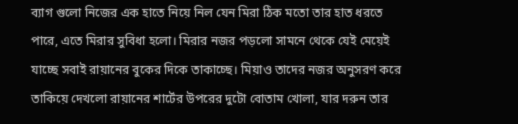ব্যাগ গুলো নিজের এক হাতে নিয়ে নিল যেন মিরা ঠিক মতো তার হাত ধরতে পারে, এতে মিরার সুবিধা হলো। মিরার নজর পড়লো সামনে থেকে যেই মেয়েই যাচ্ছে সবাই রায়ানের বুকের দিকে তাকাচ্ছে। মিয়াও তাদের নজর অনুসরণ করে তাকিয়ে দেখলো রায়ানের শার্টের উপরের দুটো বোতাম খোলা, যার দরুন তার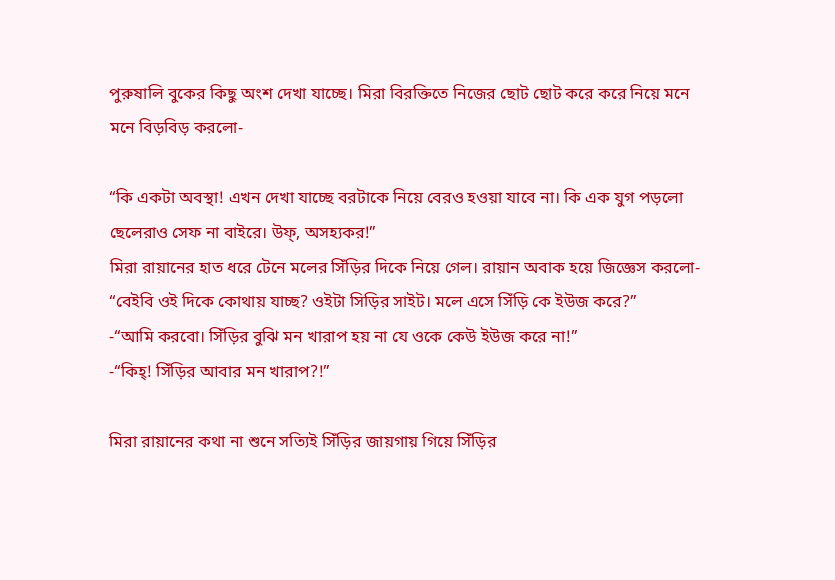পুরুষালি বুকের কিছু অংশ দেখা যাচ্ছে। মিরা বিরক্তিতে নিজের ছোট ছোট করে করে নিয়ে মনে মনে বিড়বিড় করলো-

“কি একটা অবস্থা! এখন দেখা যাচ্ছে বরটাকে নিয়ে বেরও হওয়া যাবে না। কি এক যুগ পড়লো ছেলেরাও সেফ না বাইরে। উফ্, অসহ্যকর!”
মিরা রায়ানের হাত ধরে টেনে মলের সিঁড়ির দিকে নিয়ে গেল। রায়ান অবাক হয়ে জিজ্ঞেস করলো-
“বেইবি ওই দিকে কোথায় যাচ্ছ? ওইটা সিড়ির সাইট। মলে এসে সিঁড়ি কে ইউজ করে?”
-“আমি করবো। সিঁড়ির বুঝি মন খারাপ হয় না যে ওকে কেউ ইউজ করে না!”
-“কিহ্! সিঁড়ির আবার মন খারাপ?!”

মিরা রায়ানের কথা না শুনে সত্যিই সিঁড়ির জায়গায় গিয়ে সিঁড়ির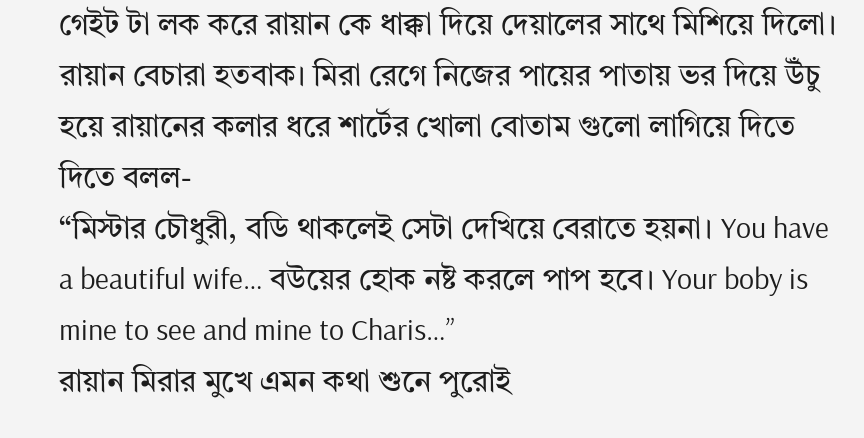গেইট টা লক করে রায়ান কে ধাক্কা দিয়ে দেয়ালের সাথে মিশিয়ে দিলো। রায়ান বেচারা হতবাক। মিরা রেগে নিজের পায়ের পাতায় ভর দিয়ে উঁচু হয়ে রায়ানের কলার ধরে শার্টের খোলা বোতাম গুলো লাগিয়ে দিতে দিতে বলল-
“মিস্টার চৌধুরী, বডি থাকলেই সেটা দেখিয়ে বেরাতে হয়না। You have a beautiful wife… বউয়ের হোক নষ্ট করলে পাপ হবে। Your boby is mine to see and mine to Charis…”
রায়ান মিরার মুখে এমন কথা শুনে পুরোই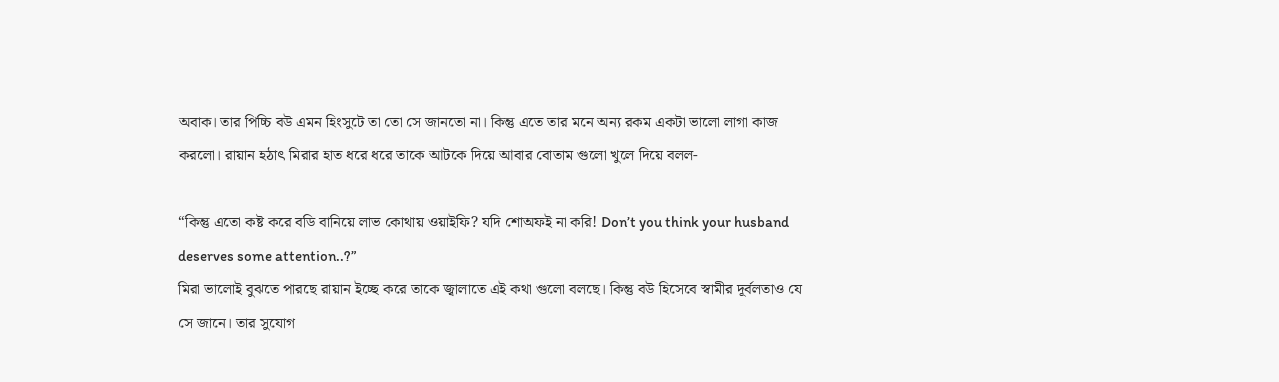অবাক। তার পিচ্চি বউ এমন হিংসুটে তা তো সে জানতো না। কিন্তু এতে তার মনে অন্য রকম একটা ভালো লাগা কাজ করলো। রায়ান হঠাৎ মিরার হাত ধরে ধরে তাকে আটকে দিয়ে আবার বোতাম গুলো খুলে দিয়ে বলল-

“কিন্তু এতো কষ্ট করে বডি বানিয়ে লাভ কোথায় ওয়াইফি? যদি শোঅফই না করি! Don’t you think your husband deserves some attention..?”
মিরা ভালোই বুঝতে পারছে রায়ান ইচ্ছে করে তাকে জ্বালাতে এই কথা গুলো বলছে। কিন্তু বউ হিসেবে স্বামীর দূর্বলতাও যে সে জানে। তার সুযোগ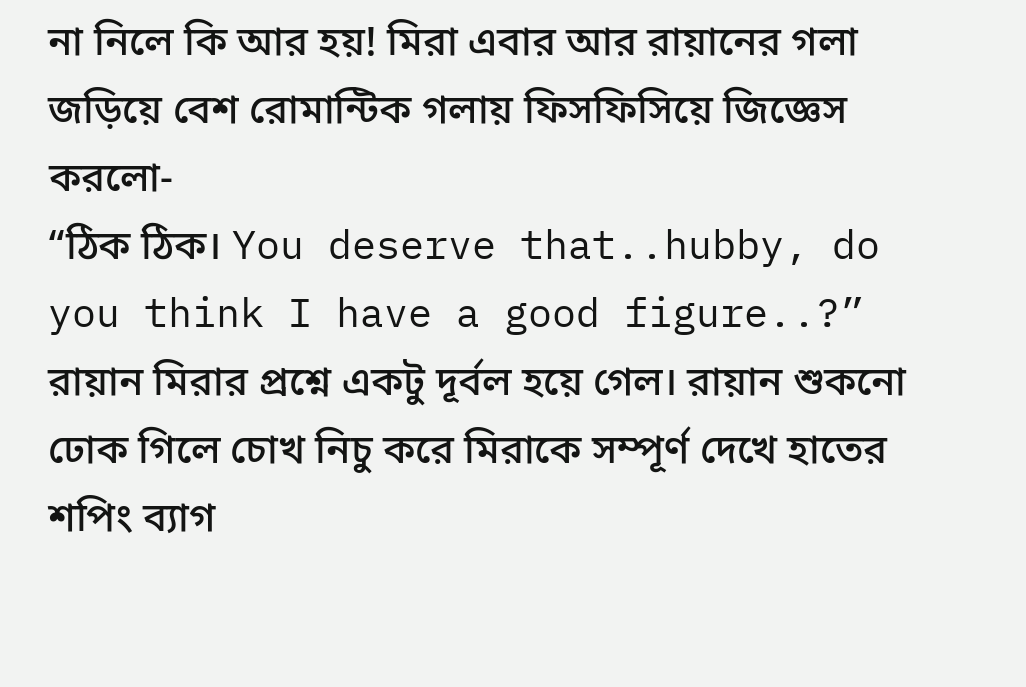না নিলে কি আর হয়! মিরা এবার আর রায়ানের গলা জড়িয়ে বেশ রোমান্টিক গলায় ফিসফিসিয়ে জিজ্ঞেস করলো-
“ঠিক ঠিক। You deserve that..hubby, do you think I have a good figure..?”
রায়ান মিরার প্রশ্নে একটু দূর্বল হয়ে গেল। রায়ান শুকনো ঢোক গিলে চোখ নিচু করে মিরাকে সম্পূর্ণ দেখে হাতের শপিং ব্যাগ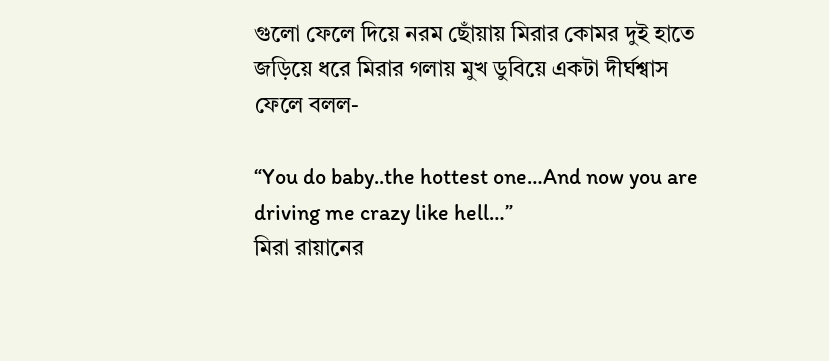গুলো ফেলে দিয়ে নরম ছোঁয়ায় মিরার কোমর দুই হাতে জড়িয়ে ধরে মিরার গলায় মুখ ডুবিয়ে একটা দীর্ঘশ্বাস ফেলে বলল-

“You do baby..the hottest one…And now you are driving me crazy like hell…”
মিরা রায়ানের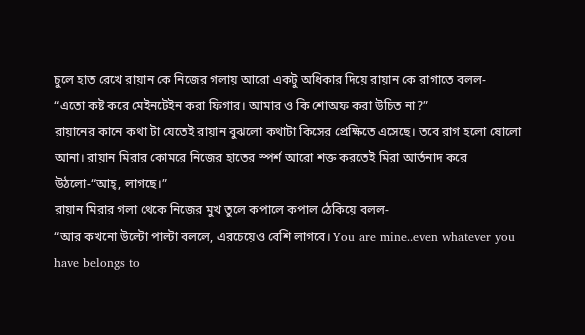চুলে হাত রেখে রায়ান কে নিজের গলায় আরো একটু অধিকার দিয়ে রায়ান কে রাগাতে বলল-
“এতো কষ্ট করে মেইনটেইন করা ফিগার। আমার ও কি শোঅফ করা উচিত না?”
রায়ানের কানে কথা টা যেতেই রায়ান বুঝলো কথাটা কিসের প্রেক্ষিতে এসেছে। তবে রাগ হলো ষোলো আনা। রায়ান মিরার কোমরে নিজের হাতের স্পর্শ আরো শক্ত করতেই মিরা আর্তনাদ করে উঠলো-“আহ্, লাগছে।”
রায়ান মিরার গলা থেকে নিজের মুখ তুলে কপালে কপাল ঠেকিয়ে বলল-
“আর কখনো উল্টো পাল্টা বললে, এরচেয়েও বেশি লাগবে। You are mine..even whatever you have belongs to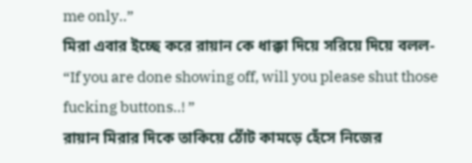me only..”
মিরা এবার ইচ্ছে করে রায়ান কে ধাক্কা দিয়ে সরিয়ে দিয়ে বলল-
“If you are done showing off, will you please shut those fucking buttons..! ”
রায়ান মিরার দিকে তাকিয়ে ঠোঁট কামড়ে হেঁসে নিজের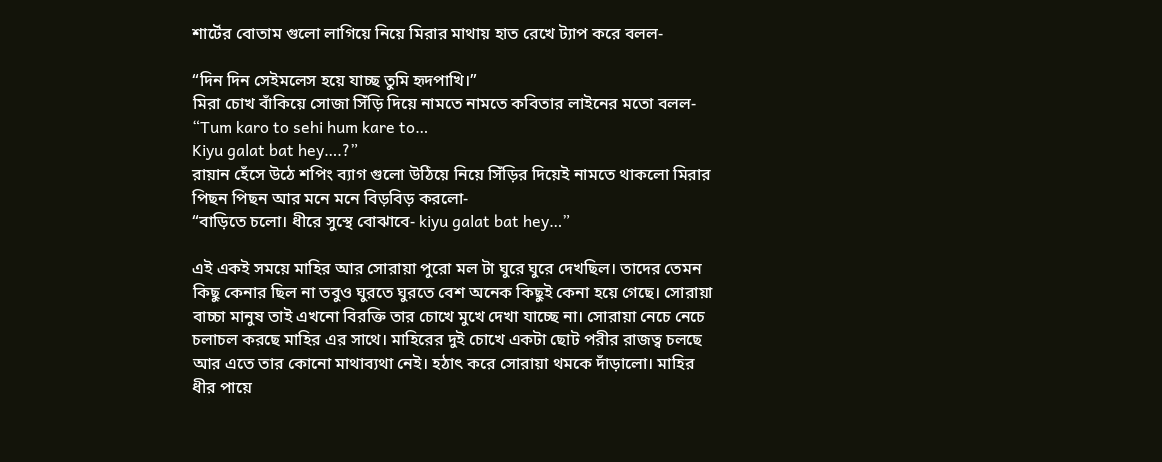শার্টের বোতাম গুলো লাগিয়ে নিয়ে মিরার মাথায় হাত রেখে ট্যাপ করে বলল-

“দিন দিন সেইমলেস হয়ে যাচ্ছ তুমি হৃদপাখি।”
মিরা চোখ বাঁকিয়ে সোজা সিঁড়ি দিয়ে নামতে নামতে কবিতার লাইনের মতো বলল-
“Tum karo to sehi hum kare to…
Kiyu galat bat hey….?”
রায়ান হেঁসে উঠে শপিং ব্যাগ গুলো উঠিয়ে নিয়ে সিঁড়ির দিয়েই নামতে থাকলো মিরার পিছন পিছন আর মনে মনে বিড়বিড় করলো-
“বাড়িতে চলো। ধীরে সুস্থে বোঝাবে- kiyu galat bat hey…”

এই একই সময়ে মাহির আর সোরায়া পুরো মল টা ঘুরে ঘুরে দেখছিল। তাদের তেমন কিছু কেনার ছিল না তবুও ঘুরতে ঘুরতে বেশ অনেক কিছুই কেনা হয়ে গেছে। সোরায়া বাচ্চা মানুষ তাই এখনো বিরক্তি তার চোখে মুখে দেখা যাচ্ছে না। সোরায়া নেচে নেচে চলাচল করছে মাহির এর সাথে। মাহিরের দুই চোখে একটা ছোট পরীর রাজত্ব চলছে আর এতে তার কোনো মাথাব্যথা নেই। হঠাৎ করে সোরায়া থমকে দাঁড়ালো। মাহির ধীর পায়ে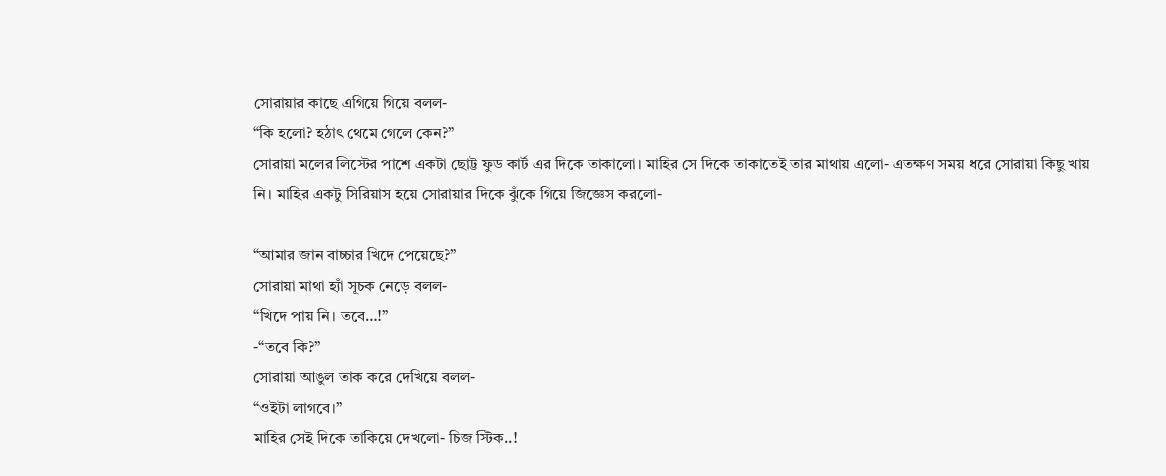সোরায়ার কাছে এগিয়ে গিয়ে বলল-
“কি হলো? হঠাৎ থেমে গেলে কেন?”
সোরায়া মলের লিস্টের পাশে একটা ছোট্ট ফুড কার্ট এর দিকে তাকালো। মাহির সে দিকে তাকাতেই তার মাথায় এলো- এতক্ষণ সময় ধরে সোরায়া কিছু খায় নি। মাহির একটু সিরিয়াস হয়ে সোরায়ার দিকে ঝুঁকে গিয়ে জিজ্ঞেস করলো-

“আমার জান বাচ্চার খিদে পেয়েছে?”
সোরায়া মাথা হ্যাঁ সূচক নেড়ে বলল-
“খিদে পায় নি। তবে…!”
-“তবে কি?”
সোরায়া আঙুল তাক করে দেখিয়ে বলল-
“ওইটা লাগবে।”
মাহির সেই দিকে তাকিয়ে দেখলো- চিজ স্টিক..!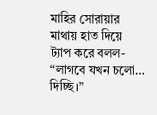মাহির সোরায়ার মাথায় হাত দিয়ে ট্যাপ করে বলল-
“লাগবে যখন চলো… দিচ্ছি।”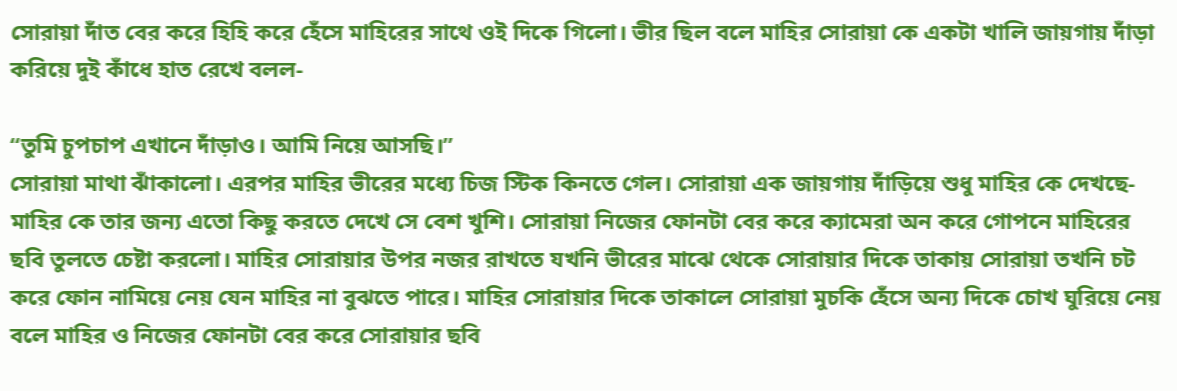সোরায়া দাঁত বের করে হিহি করে হেঁসে মাহিরের সাথে ওই দিকে গিলো। ভীর ছিল বলে মাহির সোরায়া কে একটা খালি জায়গায় দাঁড়া করিয়ে দুই কাঁধে হাত রেখে বলল-

“তুমি চুপচাপ এখানে দাঁড়াও। আমি নিয়ে আসছি।”
সোরায়া মাথা ঝাঁকালো। এরপর মাহির ভীরের মধ্যে চিজ স্টিক কিনতে গেল। সোরায়া এক জায়গায় দাঁড়িয়ে শুধু মাহির কে দেখছে- মাহির কে তার জন্য এতো কিছু করতে দেখে সে বেশ খুশি। সোরায়া নিজের ফোনটা বের করে ক্যামেরা অন করে গোপনে মাহিরের ছবি তুলতে চেষ্টা করলো। মাহির সোরায়ার উপর নজর রাখতে যখনি ভীরের মাঝে থেকে সোরায়ার দিকে তাকায় সোরায়া তখনি চট করে ফোন নামিয়ে নেয় যেন মাহির না বুঝতে পারে। মাহির সোরায়ার দিকে তাকালে সোরায়া মুচকি হেঁসে অন্য দিকে চোখ ঘুরিয়ে নেয় বলে মাহির ও নিজের ফোনটা বের করে সোরায়ার ছবি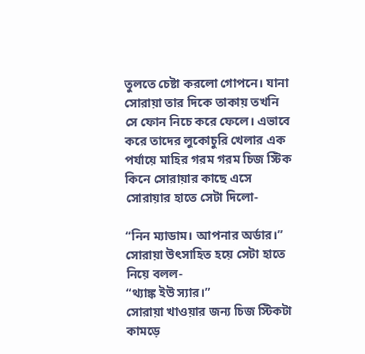তুলতে চেষ্টা করলো গোপনে। যানা সোরায়া তার দিকে তাকায় তখনি সে ফোন নিচে করে ফেলে। এভাবে করে তাদের লুকোচুরি খেলার এক পর্যায়ে মাহির গরম গরম চিজ স্টিক কিনে সোরায়ার কাছে এসে সোরায়ার হাতে সেটা দিলো-

“নিন ম্যাডাম। আপনার অর্ডার।”
সোরায়া উৎসাহিত হয়ে সেটা হাতে নিয়ে বলল-
“থ্যাঙ্ক ইউ স্যার।”
সোরায়া খাওয়ার জন্য চিজ স্টিকটা কামড়ে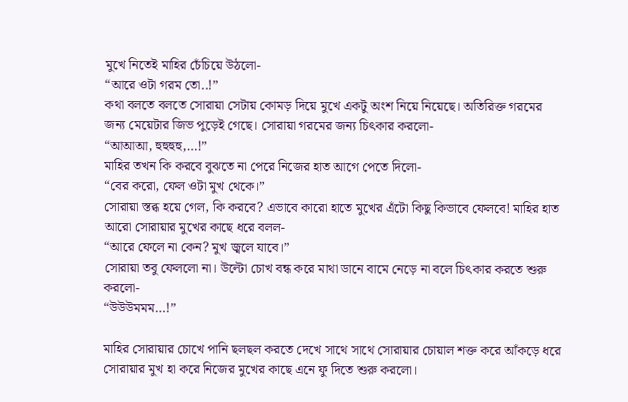মুখে নিতেই মাহির চেঁচিয়ে উঠলো-
“আরে ওটা গরম তো..!”
কথা বলতে বলতে সোরায়া সেটায় কোমড় দিয়ে মুখে একটু অংশ নিয়ে নিয়েছে। অতিরিক্ত গরমের জন্য মেয়েটার জিভ পুড়েই গেছে। সোরায়া গরমের জন্য চিৎকার করলো-
“আআআ, হুহুহুহু,…!”
মাহির তখন কি করবে বুঝতে না পেরে নিজের হাত আগে পেতে দিলো-
“বের করো, ফেল ওটা মুখ থেকে।”
সোরায়া স্তব্ধ হয়ে গেল, কি করবে? এভাবে কারো হাতে মুখের এঁটো কিছু কিভাবে ফেলবে! মাহির হাত আরো সোরায়ার মুখের কাছে ধরে বলল-
“আরে ফেলে না কেন? মুখ জ্বলে যাবে।”
সোরায়া তবু ফেললো না। উল্টো চোখ বন্ধ করে মাথা ডানে বামে নেড়ে না বলে চিৎকার করতে শুরু করলো-
“উউউমমম…!”

মাহির সোরায়ার চোখে পানি ছলছল করতে দেখে সাথে সাথে সোরায়ার চোয়াল শক্ত করে আঁকড়ে ধরে সোরায়ার মুখ হা করে নিজের মুখের কাছে এনে ফু দিতে শুরু করলো।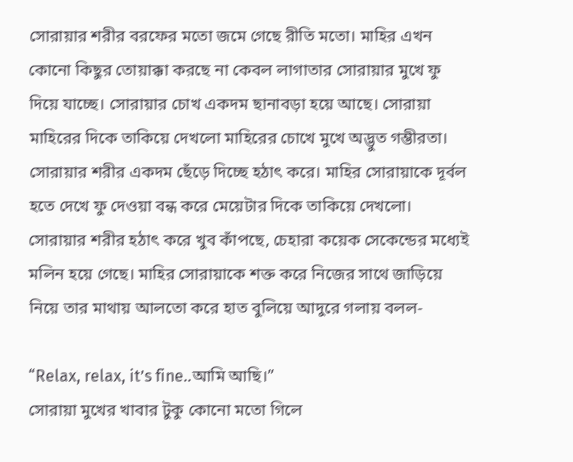সোরায়ার শরীর বরফের মতো জমে গেছে রীতি মতো। মাহির এখন কোনো কিছুর তোয়াক্কা করছে না কেবল লাগাতার সোরায়ার মুখে ফু দিয়ে যাচ্ছে। সোরায়ার চোখ একদম ছানাবড়া হয়ে আছে। সোরায়া মাহিরের দিকে তাকিয়ে দেখলো মাহিরের চোখে মুখে অদ্ভুত গম্ভীরতা। সোরায়ার শরীর একদম ছেঁড়ে দিচ্ছে হঠাৎ করে। মাহির সোরায়াকে দূর্বল হতে দেখে ফু দেওয়া বন্ধ করে মেয়েটার দিকে তাকিয়ে দেখলো। সোরায়ার শরীর হঠাৎ করে খুব কাঁপছে, চেহারা কয়েক সেকেন্ডের মধ্যেই মলিন হয়ে গেছে। মাহির সোরায়াকে শক্ত করে নিজের সাথে জাড়িয়ে নিয়ে তার মাথায় আলতো করে হাত বুলিয়ে আদুরে গলায় বলল-

“Relax, relax, it’s fine..আমি আছি।”
সোরায়া মুখের খাবার টুকু কোনো মতো গিলে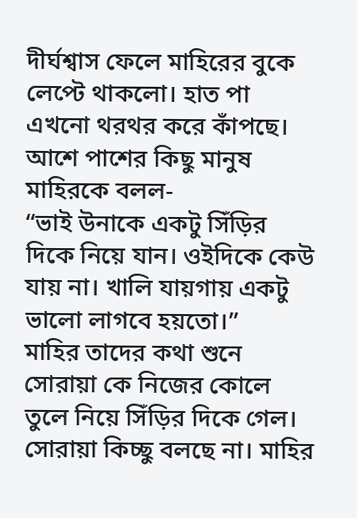দীর্ঘশ্বাস ফেলে মাহিরের বুকে লেপ্টে থাকলো। হাত পা এখনো থরথর করে কাঁপছে। আশে পাশের কিছু মানুষ মাহিরকে বলল-
“ভাই উনাকে একটু সিঁড়ির দিকে নিয়ে যান। ওইদিকে কেউ যায় না। খালি যায়গায় একটু ভালো লাগবে হয়তো।”
মাহির তাদের কথা শুনে সোরায়া কে নিজের কোলে তুলে নিয়ে সিঁড়ির দিকে গেল। সোরায়া কিচ্ছু বলছে না। মাহির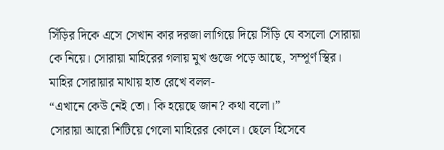সিঁড়ির দিকে এসে সেখান কার দরজা লাগিয়ে দিয়ে সিঁড়ি যে বসলো সোরায়া কে নিয়ে। সোরায়া মাহিরের গলায় মুখ গুজে পড়ে আছে, সম্পূর্ণ স্থির। মাহির সোরায়ার মাথায় হাত রেখে বলল-
“এখানে কেউ নেই তো। কি হয়েছে জান? কথা বলো।”
সোরায়া আরো শিটিয়ে গেলো মাহিরের কোলে। ছেলে হিসেবে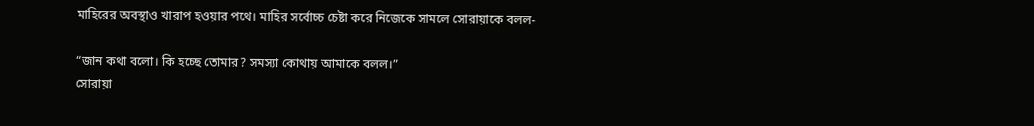মাহিরের অবস্থাও খারাপ হওয়ার পথে। মাহির সর্বোচ্চ চেষ্টা করে নিজেকে সামলে সোরায়াকে বলল-

“জান কথা বলো। কি হচ্ছে তোমার? সমস্যা কোথায় আমাকে বলল।”
সোরায়া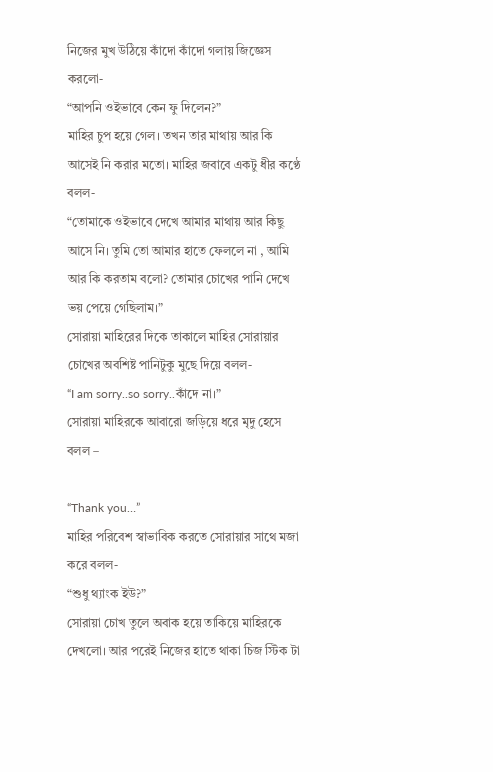নিজের মুখ উঠিয়ে কাঁদো কাঁদো গলায় জিজ্ঞেস করলো-
“আপনি ওইভাবে কেন ফু দিলেন?”
মাহির চুপ হয়ে গেল। তখন তার মাথায় আর কি আসেই নি করার মতো। মাহির জবাবে একটু ধীর কণ্ঠে বলল-
“তোমাকে ওইভাবে দেখে আমার মাথায় আর কিছু আসে নি। তুমি তো আমার হাতে ফেললে না , আমি আর কি করতাম বলো? তোমার চোখের পানি দেখে ভয় পেয়ে গেছিলাম।”
সোরায়া মাহিরের দিকে তাকালে মাহির সোরায়ার চোখের অবশিষ্ট পানিটুকু মুছে দিয়ে বলল-
“I am sorry..so sorry..কাঁদে না।”
সোরায়া মাহিরকে আবারো জড়িয়ে ধরে মৃদু হেসে বলল –

“Thank you…”
মাহির পরিবেশ স্বাভাবিক করতে সোরায়ার সাথে মজা করে বলল-
“শুধু থ্যাংক ইউ?”
সোরায়া চোখ তুলে অবাক হয়ে তাকিয়ে মাহিরকে দেখলো। আর পরেই নিজের হাতে থাকা চিজ স্টিক টা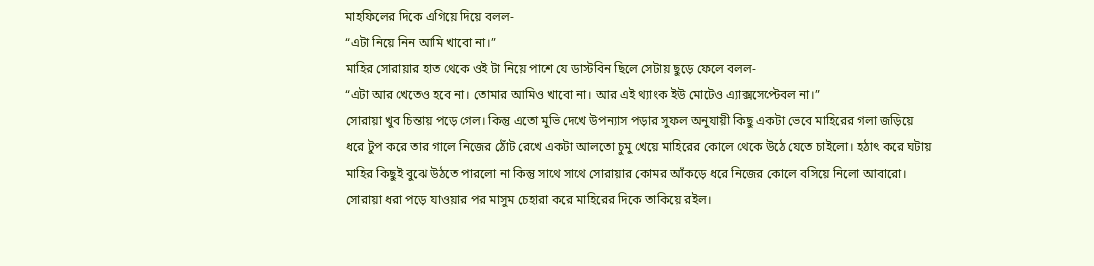মাহফিলের দিকে এগিয়ে দিয়ে বলল-
“এটা নিয়ে নিন আমি খাবো না।”
মাহির সোরায়ার হাত থেকে ওই টা নিয়ে পাশে যে ডাস্টবিন ছিলে সেটায় ছুড়ে ফেলে বলল-
“এটা আর খেতেও হবে না। তোমার আমিও খাবো না। আর এই থ্যাংক ইউ মোটেও এ্যাক্সসেপ্টেবল না।”
সোরায়া খুব চিন্তায় পড়ে গেল। কিন্তু এতো মুভি দেখে উপন্যাস পড়ার সুফল অনুযায়ী কিছু একটা ভেবে মাহিরের গলা জড়িয়ে ধরে টুপ করে তার গালে নিজের ঠোঁট রেখে একটা আলতো চুমু খেয়ে মাহিরের কোলে থেকে উঠে যেতে চাইলো। হঠাৎ করে ঘটায় মাহির কিছুই বুঝে উঠতে পারলো না কিন্তু সাথে সাথে সোরায়ার কোমর আঁকড়ে ধরে নিজের কোলে বসিয়ে নিলো আবারো। সোরায়া ধরা পড়ে যাওয়ার পর মাসুম চেহারা করে মাহিরের দিকে তাকিয়ে রইল।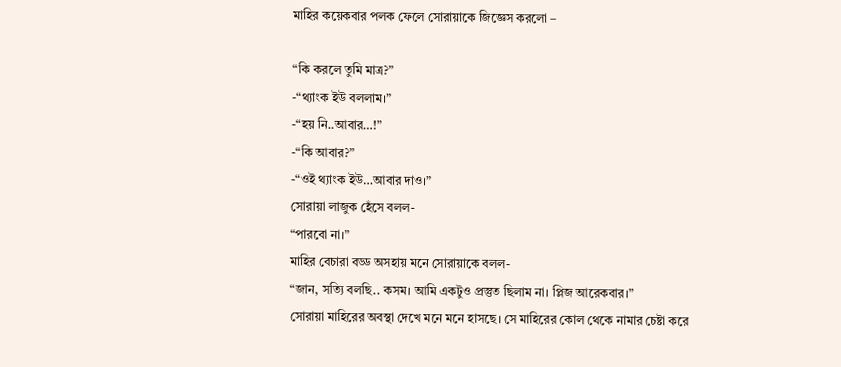মাহির কয়েকবার পলক ফেলে সোরায়াকে জিজ্ঞেস করলো –

“কি করলে তুমি মাত্র?”
-“থ্যাংক ইউ বললাম।”
-“হয় নি..আবার…!”
-“কি আবার?”
-“ওই থ্যাংক ইউ…আবার দাও।”
সোরায়া লাজুক হেঁসে বলল-
“পারবো না।”
মাহির বেচারা বড্ড অসহায় মনে সোরায়াকে বলল-
“জান, সত্যি বলছি.. কসম। আমি একটুও প্রস্তুত ছিলাম না। প্লিজ আরেকবার।”
সোরায়া মাহিরের অবস্থা দেখে মনে মনে হাসছে। সে মাহিরের কোল থেকে নামার চেষ্টা করে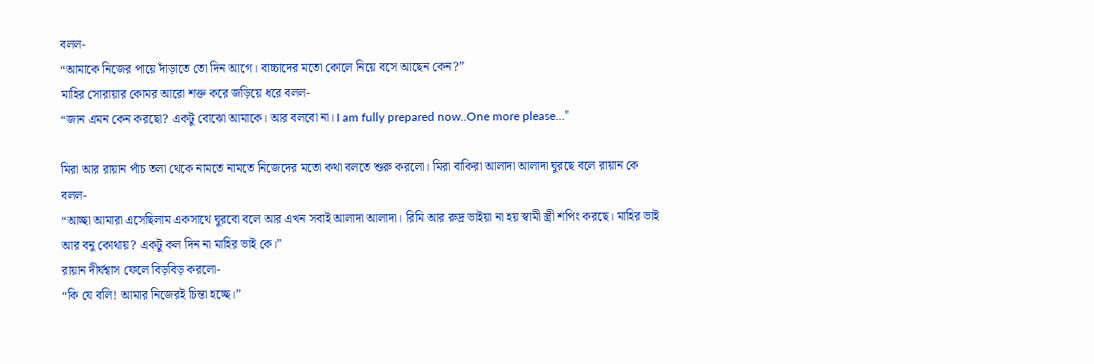বলল-
“আমাকে নিজের পায়ে দাঁড়াতে তো দিন আগে। বাচ্চাদের মতো কোলে নিয়ে বসে আছেন কেন?”
মাহির সোরায়ার কোমর আরো শক্ত করে জড়িয়ে ধরে বলল-
“জান এমন কেন করছো? একটু বোঝো আমাকে। আর বলবো না। I am fully prepared now..One more please…”

মিরা আর রায়ান পাঁচ তলা থেকে নামতে নামতে নিজেদের মতো কথা বলতে শুরু করলো। মিরা বাকিরা আলাদা আলাদা ঘুরছে বলে রায়ান কে বলল-
“আচ্ছা আমারা এসেছিলাম একসাথে ঘুরবো বলে আর এখন সবাই আলাদা আলাদা। রিমি আর রুদ্র ভাইয়া না হয় স্বামী স্ত্রী শপিং করছে। মাহির ভাই আর বনু কোথায়? একটু কল দিন না মাহির ভাই কে।”
রায়ান দীর্ঘশ্বাস ফেলে বিড়বিড় করলো-
“কি যে বলি! আমার নিজেরই চিন্তা হচ্ছে।”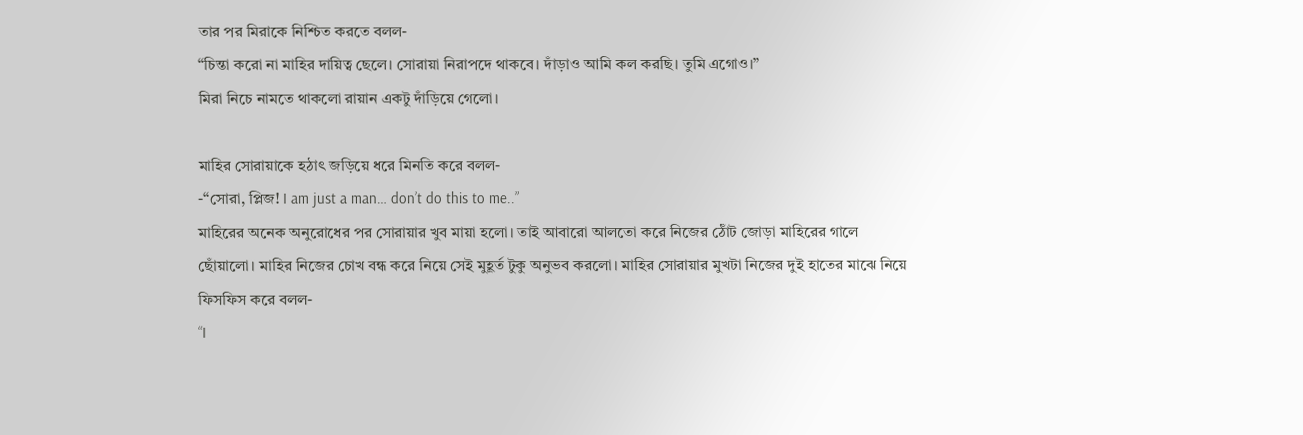তার পর মিরাকে নিশ্চিত করতে বলল-
“চিন্তা করো না মাহির দায়িত্ব ছেলে। সোরায়া নিরাপদে থাকবে। দাঁড়াও আমি কল করছি। তুমি এগোও।”
মিরা নিচে নামতে থাকলো রায়ান একটু দাঁড়িয়ে গেলো।

মাহির সোরায়াকে হঠাৎ জড়িয়ে ধরে মিনতি করে বলল-
-“সোরা, প্লিজ! I am just a man… don’t do this to me..”
মাহিরের অনেক অনুরোধের পর সোরায়ার খুব মায়া হলো। তাই আবারো আলতো করে নিজের ঠোঁট জোড়া মাহিরের গালে ছোঁয়ালো। মাহির নিজের চোখ বন্ধ করে নিয়ে সেই মুহূর্ত টুকু অনুভব করলো। মাহির সোরায়ার মুখটা নিজের দুই হাতের মাঝে নিয়ে ফিসফিস করে বলল-
“I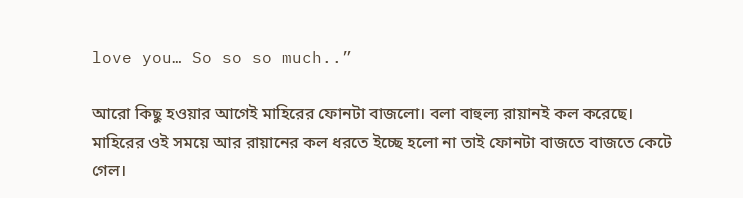love you… So so so much..”

আরো কিছু হওয়ার আগেই মাহিরের ফোনটা বাজলো। বলা বাহুল্য রায়ানই কল করেছে। মাহিরের ওই সময়ে আর রায়ানের কল ধরতে ইচ্ছে হলো না তাই ফোনটা বাজতে বাজতে কেটে গেল।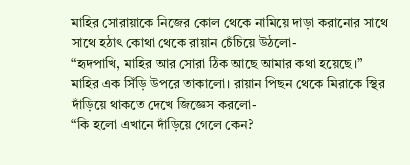মাহির সোরায়াকে নিজের কোল থেকে নামিয়ে দাড়া করানোর সাথে সাথে হঠাৎ কোথা থেকে রায়ান চেঁচিয়ে উঠলো-
“হৃদপাখি, মাহির আর সোরা ঠিক আছে আমার কথা হয়েছে।”
মাহির এক সিঁড়ি উপরে তাকালো‌। রায়ান পিছন থেকে মিরাকে স্থির দাঁড়িয়ে থাকতে দেখে জিজ্ঞেস করলো-
“কি হলো এখানে দাঁড়িয়ে গেলে কেন?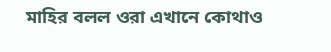মাহির বলল ওরা এখানে কোথাও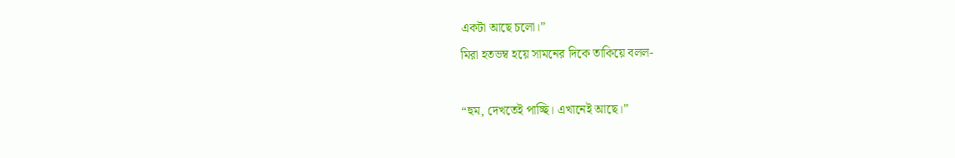একটা আছে চলো।”
মিরা হতভম্ব হয়ে সামনের দিকে তাকিয়ে বলল-

“হুম, দেখতেই পাচ্ছি। এখানেই আছে।”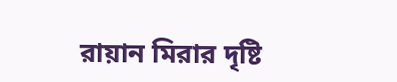রায়ান মিরার দৃষ্টি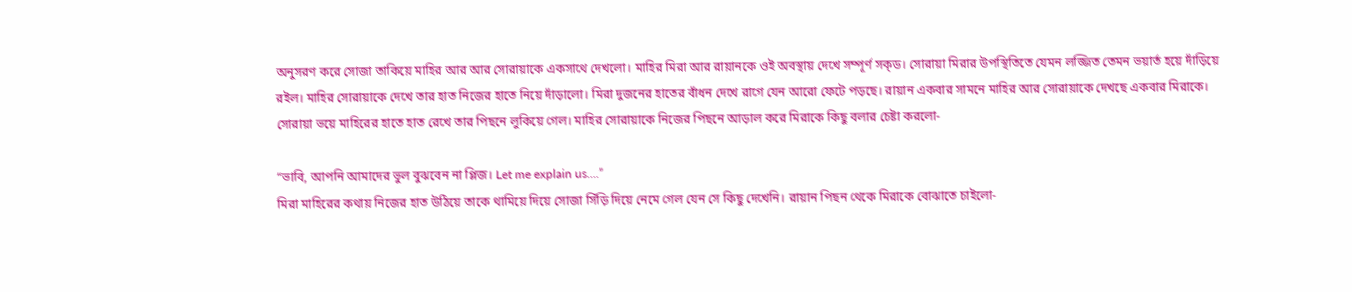অনুসরণ করে সোজা তাকিয়ে মাহির আর আর সোরায়াকে একসাথে দেখলো। মাহির মিরা আর রায়ানকে ওই অবস্থায় দেখে সম্পূর্ণ সক্ড। সোরায়া মিরার উপস্থিতিতে যেমন লজ্জিত তেমন ভয়ার্ত হয়ে দাঁড়িয়ে রইল। মাহির সোরায়াকে দেখে তার হাত নিজের হাতে নিয়ে দাঁড়ালো। মিরা দুজনের হাতের বাঁধন দেখে রাগে যেন আরো ফেটে পড়ছে। রায়ান একবার সামনে মাহির আর সোরায়াকে দেখছে একবার মিরাকে। সোরায়া ভয়ে মাহিরের হাতে হাত রেখে তার পিছনে লুকিয়ে গেল। মাহির সোরায়াকে নিজের পিছনে আড়াল করে মিরাকে কিছু বলার চেষ্টা করলো-

“ভাবি, আপনি আমাদের ভুল বুঝবেন না প্লিজ। Let me explain us….”
মিরা মাহিরের কথায় নিজের হাত উঠিয়ে তাকে থামিয়ে দিয়ে সোজা সিঁড়ি দিয়ে নেমে গেল যেন সে কিছু দেখেনি। রায়ান পিছন থেকে মিরাকে বোঝাতে চাইলো-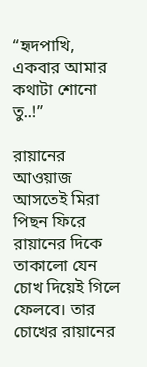“হৃদপাখি, একবার আমার কথাটা শোনো তু..!”

রায়ানের আওয়াজ আসতেই মিরা পিছন ফিরে রায়ানের দিকে তাকালো যেন চোখ দিয়েই গিলে ফেলবে। তার চোখের রায়ানের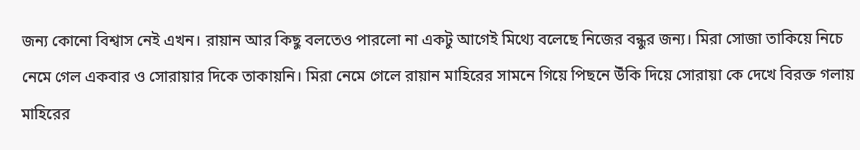জন্য কোনো বিশ্বাস নেই এখন। রায়ান আর কিছু বলতেও পারলো না একটু আগেই মিথ্যে বলেছে নিজের বন্ধুর জন্য। মিরা সোজা তাকিয়ে নিচে নেমে গেল একবার ও সোরায়ার দিকে তাকায়নি। মিরা নেমে গেলে রায়ান মাহিরের সামনে গিয়ে পিছনে উঁকি দিয়ে সোরায়া কে দেখে বিরক্ত গলায় মাহিরের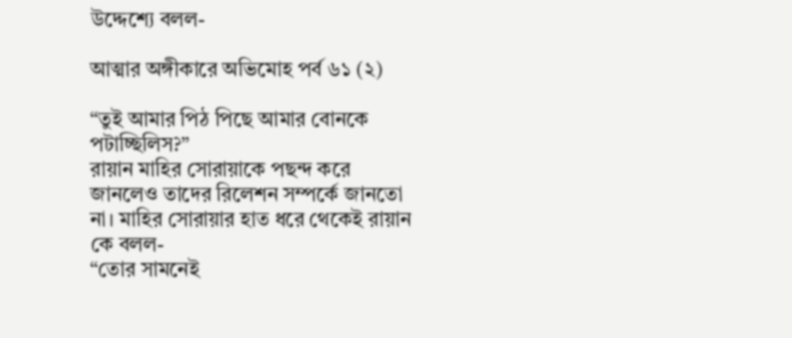উদ্দেশ্যে বলল-

আত্মার অঙ্গীকারে অভিমোহ পর্ব ৬১ (২)

“তুই আমার পিঠ পিছে আমার বোনকে পটাচ্ছিলিস?”
রায়ান মাহির সোরায়াকে পছন্দ করে জানলেও তাদের রিলেশন সম্পর্কে জানতো না। মাহির সোরায়ার হাত ধরে থেকেই রায়ান কে বলল-
“তোর সামনেই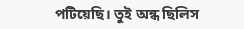পটিয়েছি। তুই অন্ধ ছিলিস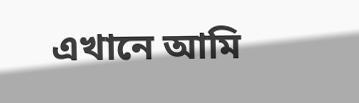এখানে আমি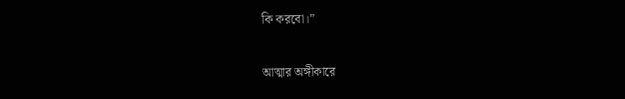কি করবো।”

আত্মার অঙ্গীকারে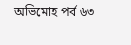অভিমোহ পর্ব ৬৩